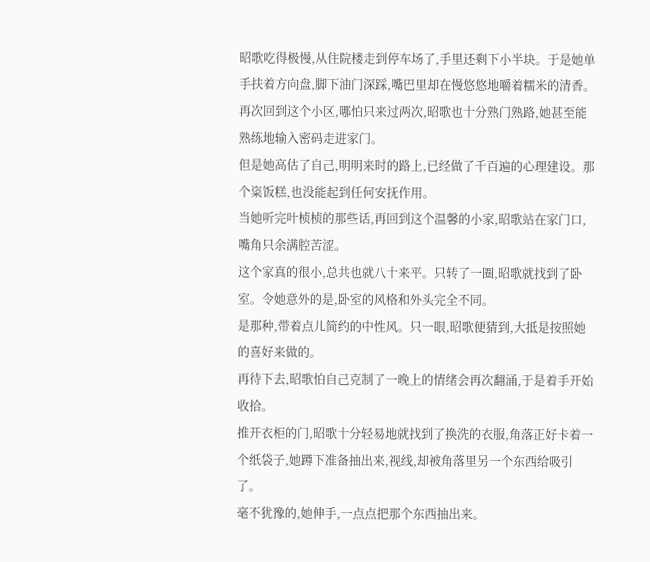昭歌吃得极慢,从住院楼走到停车场了,手里还剩下小半块。于是她单手扶着方向盘,脚下油门深踩,嘴巴里却在慢悠悠地嚼着糯米的清香。
再次回到这个小区,哪怕只来过两次,昭歌也十分熟门熟路,她甚至能熟练地输入密码走进家门。
但是她高估了自己,明明来时的路上,已经做了千百遍的心理建设。那个粢饭糕,也没能起到任何安抚作用。
当她听完叶桢桢的那些话,再回到这个温馨的小家,昭歌站在家门口,嘴角只余满腔苦涩。
这个家真的很小,总共也就八十来平。只转了一圈,昭歌就找到了卧室。令她意外的是,卧室的风格和外头完全不同。
是那种,带着点儿简约的中性风。只一眼,昭歌便猜到,大抵是按照她的喜好来做的。
再待下去,昭歌怕自己克制了一晚上的情绪会再次翻涌,于是着手开始收拾。
推开衣柜的门,昭歌十分轻易地就找到了换洗的衣服,角落正好卡着一个纸袋子,她蹲下准备抽出来,视线,却被角落里另一个东西给吸引了。
毫不犹豫的,她伸手,一点点把那个东西抽出来。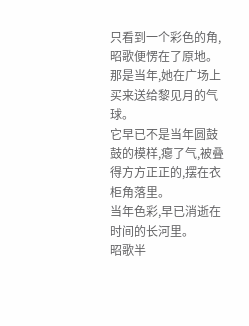只看到一个彩色的角,昭歌便愣在了原地。
那是当年,她在广场上买来送给黎见月的气球。
它早已不是当年圆鼓鼓的模样,瘪了气,被叠得方方正正的,摆在衣柜角落里。
当年色彩,早已消逝在时间的长河里。
昭歌半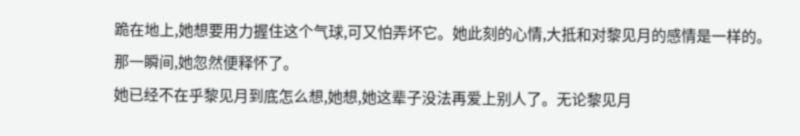跪在地上,她想要用力握住这个气球,可又怕弄坏它。她此刻的心情,大抵和对黎见月的感情是一样的。
那一瞬间,她忽然便释怀了。
她已经不在乎黎见月到底怎么想,她想,她这辈子没法再爱上别人了。无论黎见月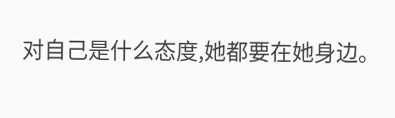对自己是什么态度,她都要在她身边。